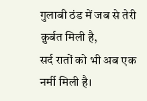गुलाबी ठंड में जब से तेरी क़ुर्बत मिली है,
सर्द रातों को भी अब एक नर्मी मिली है।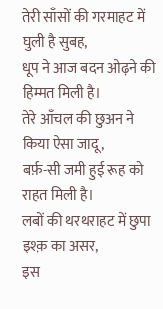तेरी साँसों की गरमाहट में घुली है सुबह,
धूप ने आज बदन ओढ़ने की हिम्मत मिली है।
तेरे आँचल की छुअन ने किया ऐसा जादू,
बर्फ़-सी जमी हुई रूह को राहत मिली है।
लबों की थरथराहट में छुपा इश्क़ का असर,
इस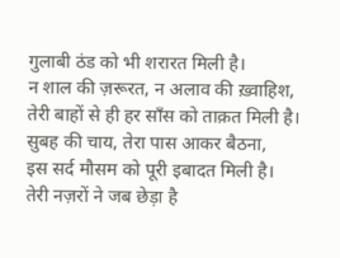गुलाबी ठंड को भी शरारत मिली है।
न शाल की ज़रूरत, न अलाव की ख़्वाहिश,
तेरी बाहों से ही हर साँस को ताक़त मिली है।
सुबह की चाय, तेरा पास आकर बैठना,
इस सर्द मौसम को पूरी इबादत मिली है।
तेरी नज़रों ने जब छेड़ा है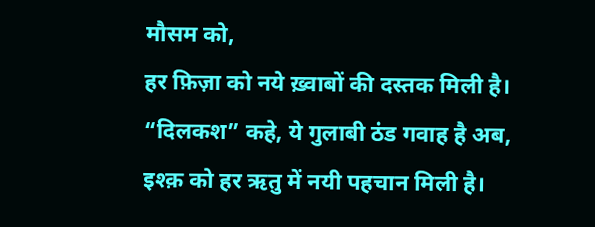मौसम को,
हर फ़िज़ा को नये ख़्वाबों की दस्तक मिली है।
“दिलकश” कहे, ये गुलाबी ठंड गवाह है अब,
इश्क़ को हर ऋतु में नयी पहचान मिली है।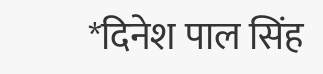*दिनेश पाल सिंह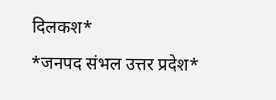दिलकश*
*जनपद संभल उत्तर प्रदेश*